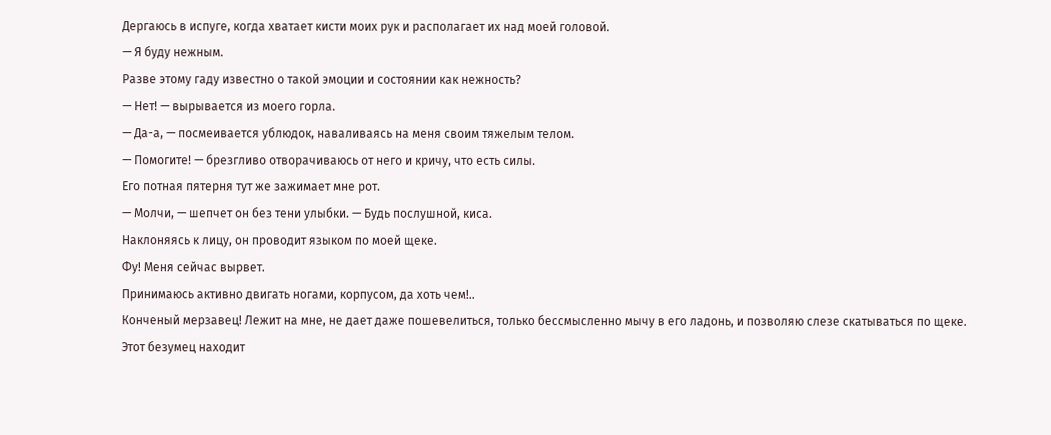Дергаюсь в испуге, когда хватает кисти моих рук и располагает их над моей головой.
— Я буду нежным.
Разве этому гаду известно о такой эмоции и состоянии как нежность?
— Нет! — вырывается из моего горла.
— Да-а, — посмеивается ублюдок, наваливаясь на меня своим тяжелым телом.
— Помогите! — брезгливо отворачиваюсь от него и кричу, что есть силы.
Его потная пятерня тут же зажимает мне рот.
— Молчи, — шепчет он без тени улыбки. — Будь послушной, киса.
Наклоняясь к лицу, он проводит языком по моей щеке.
Фу! Меня сейчас вырвет.
Принимаюсь активно двигать ногами, корпусом, да хоть чем!..
Конченый мерзавец! Лежит на мне, не дает даже пошевелиться, только бессмысленно мычу в его ладонь, и позволяю слезе скатываться по щеке.
Этот безумец находит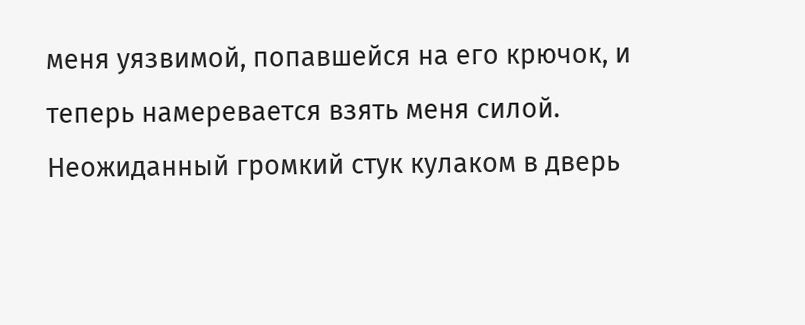меня уязвимой, попавшейся на его крючок, и теперь намеревается взять меня силой.
Неожиданный громкий стук кулаком в дверь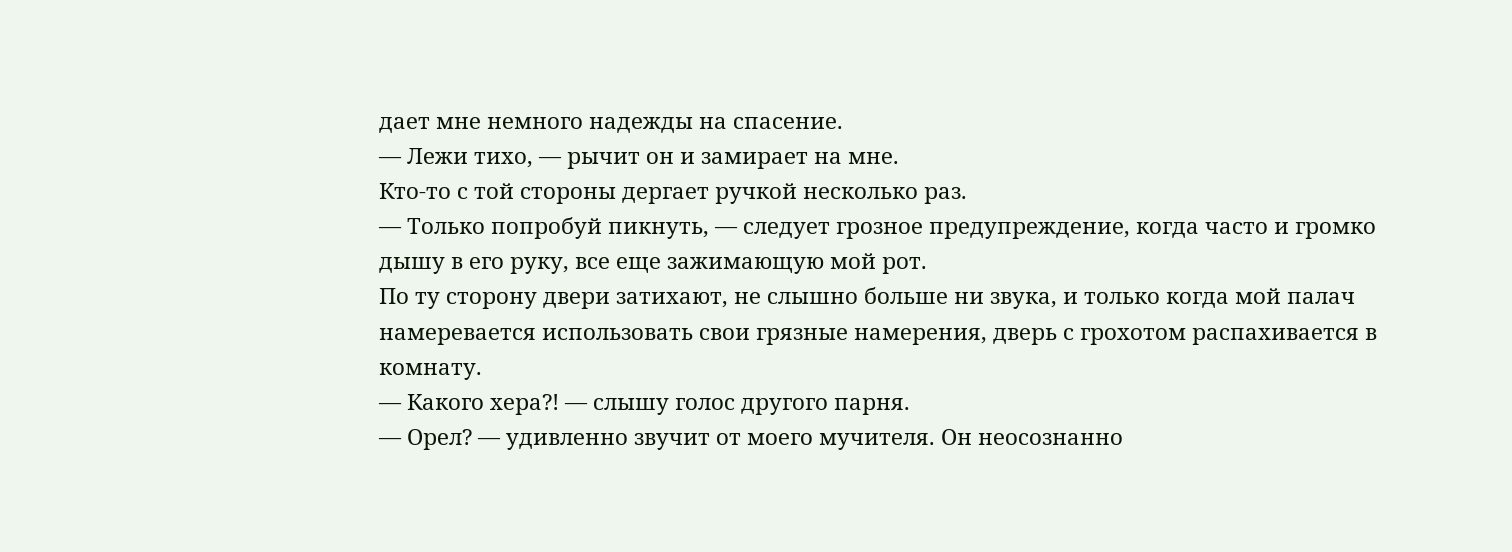дает мне немного надежды на спасение.
— Лежи тихо, — рычит он и замирает на мне.
Кто-то с той стороны дергает ручкой несколько раз.
— Только попробуй пикнуть, — следует грозное предупреждение, когда часто и громко дышу в его руку, все еще зажимающую мой рот.
По ту сторону двери затихают, не слышно больше ни звука, и только когда мой палач намеревается использовать свои грязные намерения, дверь с грохотом распахивается в комнату.
— Какого хера?! — слышу голос другого парня.
— Орел? — удивленно звучит от моего мучителя. Он неосознанно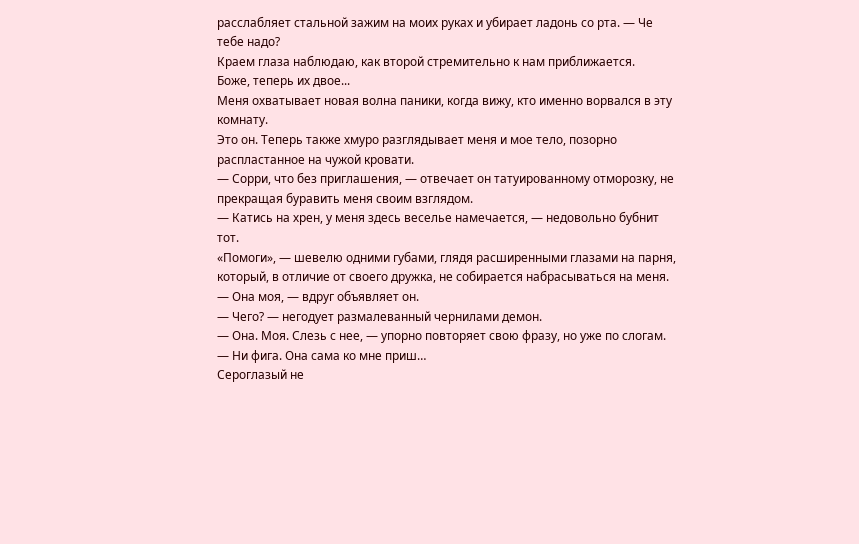расслабляет стальной зажим на моих руках и убирает ладонь со рта. — Че тебе надо?
Краем глаза наблюдаю, как второй стремительно к нам приближается.
Боже, теперь их двое...
Меня охватывает новая волна паники, когда вижу, кто именно ворвался в эту комнату.
Это он. Теперь также хмуро разглядывает меня и мое тело, позорно распластанное на чужой кровати.
— Сорри, что без приглашения, — отвечает он татуированному отморозку, не прекращая буравить меня своим взглядом.
— Катись на хрен, у меня здесь веселье намечается, — недовольно бубнит тот.
«Помоги», — шевелю одними губами, глядя расширенными глазами на парня, который, в отличие от своего дружка, не собирается набрасываться на меня.
— Она моя, — вдруг объявляет он.
— Чего? — негодует размалеванный чернилами демон.
— Она. Моя. Слезь с нее, — упорно повторяет свою фразу, но уже по слогам.
— Ни фига. Она сама ко мне приш…
Сероглазый не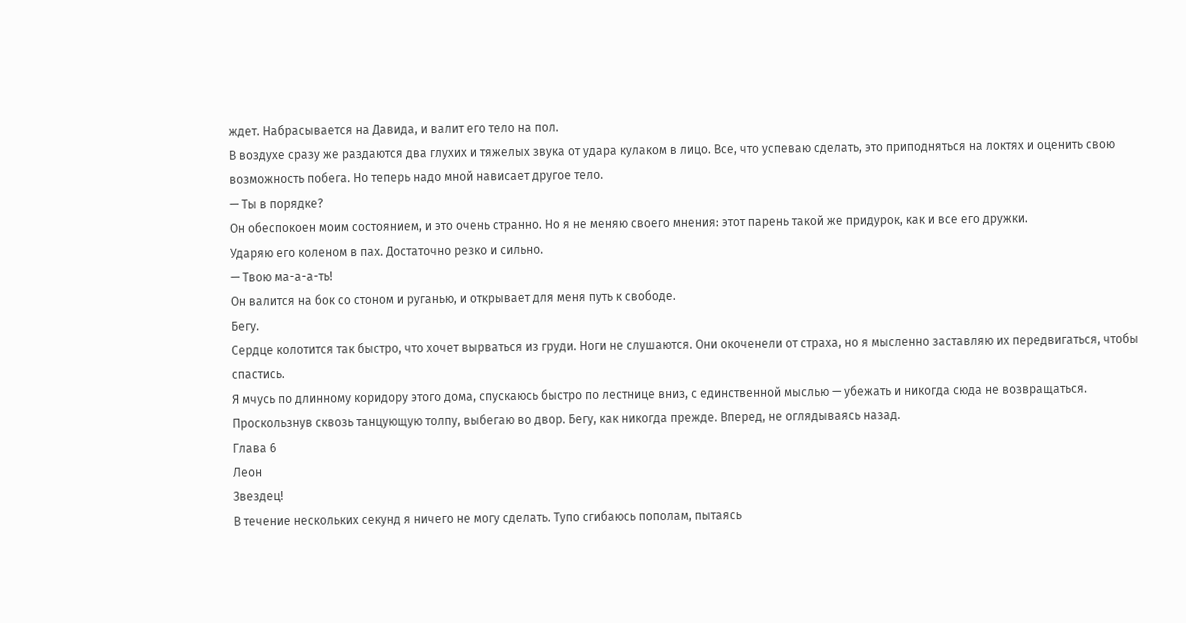ждет. Набрасывается на Давида, и валит его тело на пол.
В воздухе сразу же раздаются два глухих и тяжелых звука от удара кулаком в лицо. Все, что успеваю сделать, это приподняться на локтях и оценить свою возможность побега. Но теперь надо мной нависает другое тело.
— Ты в порядке?
Он обеспокоен моим состоянием, и это очень странно. Но я не меняю своего мнения: этот парень такой же придурок, как и все его дружки.
Ударяю его коленом в пах. Достаточно резко и сильно.
— Твою ма-а-а-ть!
Он валится на бок со стоном и руганью, и открывает для меня путь к свободе.
Бегу.
Сердце колотится так быстро, что хочет вырваться из груди. Ноги не слушаются. Они окоченели от страха, но я мысленно заставляю их передвигаться, чтобы спастись.
Я мчусь по длинному коридору этого дома, спускаюсь быстро по лестнице вниз, с единственной мыслью — убежать и никогда сюда не возвращаться.
Проскользнув сквозь танцующую толпу, выбегаю во двор. Бегу, как никогда прежде. Вперед, не оглядываясь назад.
Глава 6
Леон
Звездец!
В течение нескольких секунд я ничего не могу сделать. Тупо сгибаюсь пополам, пытаясь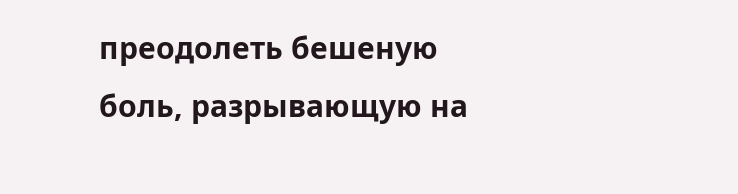преодолеть бешеную боль, разрывающую на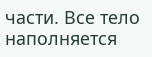части. Все тело наполняется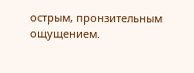острым, пронзительным ощущением.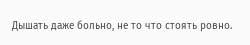Дышать даже больно, не то что стоять ровно.